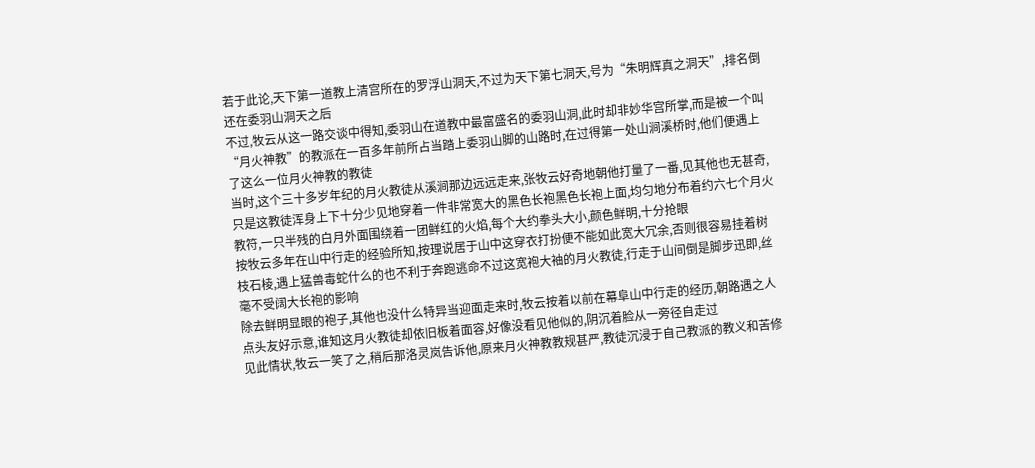若于此论,天下第一道教上清宫所在的罗浮山洞天,不过为天下第七洞天,号为“朱明辉真之洞天”,排名倒还在委羽山洞天之后
不过,牧云从这一路交谈中得知,委羽山在道教中最富盛名的委羽山洞,此时却非妙华宫所掌,而是被一个叫“月火神教”的教派在一百多年前所占当踏上委羽山脚的山路时,在过得第一处山涧溪桥时,他们便遇上了这么一位月火神教的教徒
当时,这个三十多岁年纪的月火教徒从溪涧那边远远走来,张牧云好奇地朝他打量了一番,见其他也无甚奇,只是这教徒浑身上下十分少见地穿着一件非常宽大的黑色长袍黑色长袍上面,均匀地分布着约六七个月火教符,一只半残的白月外面围绕着一团鲜红的火焰,每个大约拳头大小,颜色鲜明,十分抢眼
按牧云多年在山中行走的经验所知,按理说居于山中这穿衣打扮便不能如此宽大冗余,否则很容易挂着树枝石棱,遇上猛兽毒蛇什么的也不利于奔跑逃命不过这宽袍大袖的月火教徒,行走于山间倒是脚步迅即,丝毫不受阔大长袍的影响
除去鲜明显眼的袍子,其他也没什么特异当迎面走来时,牧云按着以前在幕阜山中行走的经历,朝路遇之人点头友好示意,谁知这月火教徒却依旧板着面容,好像没看见他似的,阴沉着脸从一旁径自走过
见此情状,牧云一笑了之,稍后那洛灵岚告诉他,原来月火神教教规甚严,教徒沉浸于自己教派的教义和苦修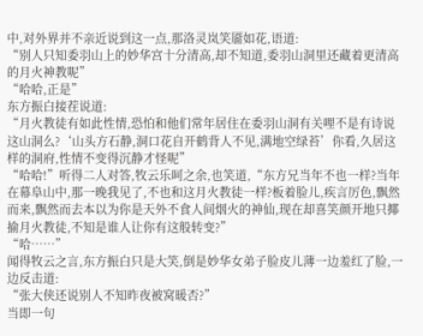中,对外界并不亲近说到这一点,那洛灵岚笑靥如花,语道:
“别人只知委羽山上的妙华宫十分清高,却不知道,委羽山洞里还藏着更清高的月火神教呢”
“哈哈,正是”
东方振白接茬说道:
“月火教徒有如此性情,恐怕和他们常年居住在委羽山洞有关哩不是有诗说这山洞么?‘山头方石静,洞口花自开鹤背人不见,满地空绿苔’你看,久居这样的洞府,性情不变得沉静才怪呢”
“哈哈!”听得二人对答,牧云乐呵之余,也笑道,“东方兄当年不也一样?当年在幕阜山中,那一晚我见了,不也和这月火教徒一样?板着脸儿,疾言厉色,飘然而来,飘然而去本以为你是天外不食人间烟火的神仙,现在却喜笑颜开地只揶揄月火教徒,不知是谁人让你有这般转变?”
“哈……”
闻得牧云之言,东方振白只是大笑,倒是妙华女弟子脸皮儿薄一边羞红了脸,一边反击道:
“张大侠还说别人不知昨夜被窝暖否?”
当即一句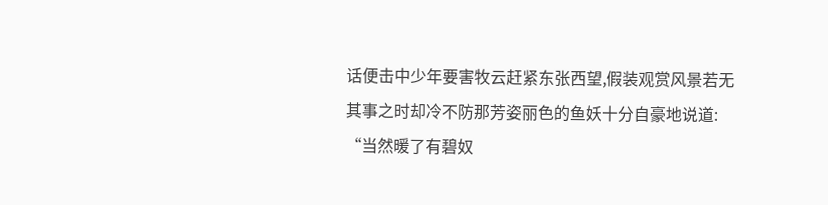话便击中少年要害牧云赶紧东张西望,假装观赏风景若无其事之时却冷不防那芳姿丽色的鱼妖十分自豪地说道:
“当然暖了有碧奴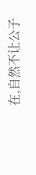在,自然不让公子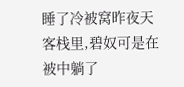睡了冷被窝昨夜天客栈里,碧奴可是在被中躺了